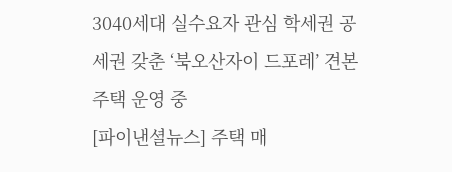3040세대 실수요자 관심 학세권 공세권 갖춘 ‘북오산자이 드포레’ 견본주택 운영 중
[파이낸셜뉴스] 주택 매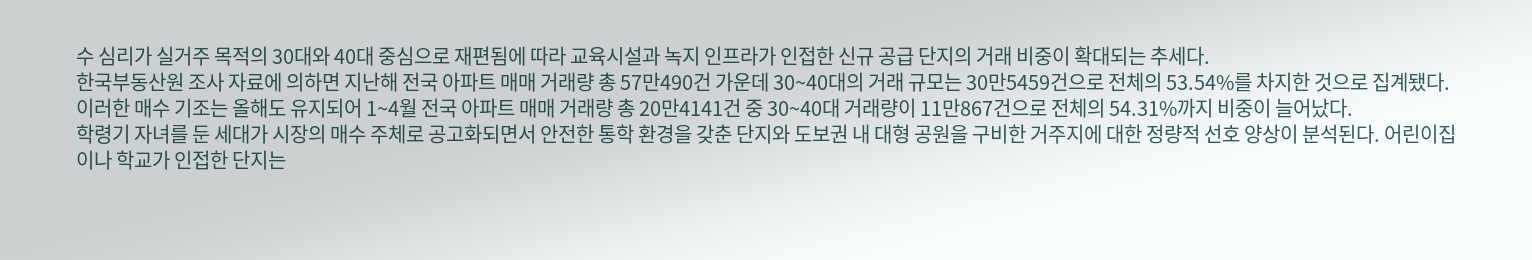수 심리가 실거주 목적의 30대와 40대 중심으로 재편됨에 따라 교육시설과 녹지 인프라가 인접한 신규 공급 단지의 거래 비중이 확대되는 추세다.
한국부동산원 조사 자료에 의하면 지난해 전국 아파트 매매 거래량 총 57만490건 가운데 30~40대의 거래 규모는 30만5459건으로 전체의 53.54%를 차지한 것으로 집계됐다. 이러한 매수 기조는 올해도 유지되어 1~4월 전국 아파트 매매 거래량 총 20만4141건 중 30~40대 거래량이 11만867건으로 전체의 54.31%까지 비중이 늘어났다.
학령기 자녀를 둔 세대가 시장의 매수 주체로 공고화되면서 안전한 통학 환경을 갖춘 단지와 도보권 내 대형 공원을 구비한 거주지에 대한 정량적 선호 양상이 분석된다. 어린이집이나 학교가 인접한 단지는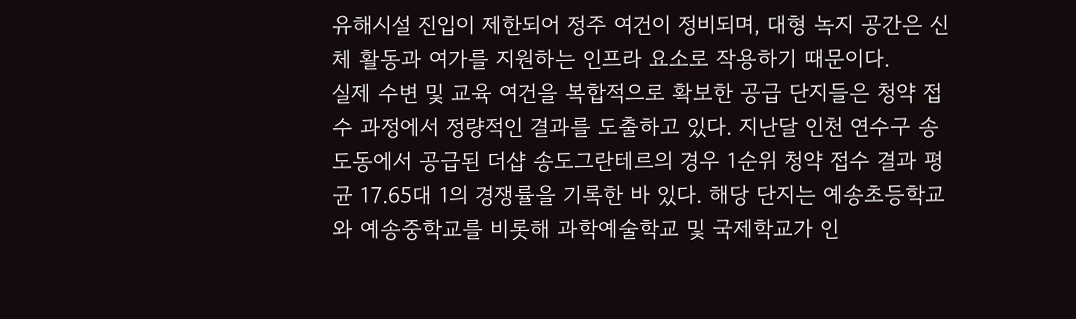유해시설 진입이 제한되어 정주 여건이 정비되며, 대형 녹지 공간은 신체 활동과 여가를 지원하는 인프라 요소로 작용하기 때문이다.
실제 수변 및 교육 여건을 복합적으로 확보한 공급 단지들은 청약 접수 과정에서 정량적인 결과를 도출하고 있다. 지난달 인천 연수구 송도동에서 공급된 더샵 송도그란테르의 경우 1순위 청약 접수 결과 평균 17.65대 1의 경쟁률을 기록한 바 있다. 해당 단지는 예송초등학교와 예송중학교를 비롯해 과학예술학교 및 국제학교가 인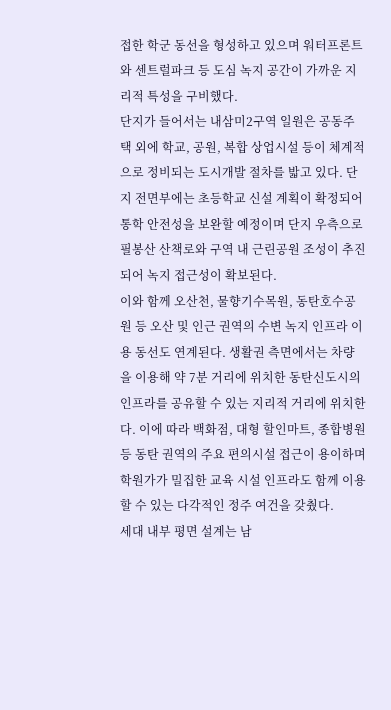접한 학군 동선을 형성하고 있으며 워터프론트와 센트럴파크 등 도심 녹지 공간이 가까운 지리적 특성을 구비했다.
단지가 들어서는 내삼미2구역 일원은 공동주택 외에 학교, 공원, 복합 상업시설 등이 체계적으로 정비되는 도시개발 절차를 밟고 있다. 단지 전면부에는 초등학교 신설 계획이 확정되어 통학 안전성을 보완할 예정이며 단지 우측으로 필봉산 산책로와 구역 내 근린공원 조성이 추진되어 녹지 접근성이 확보된다.
이와 함께 오산천, 물향기수목원, 동탄호수공원 등 오산 및 인근 권역의 수변 녹지 인프라 이용 동선도 연계된다. 생활권 측면에서는 차량을 이용해 약 7분 거리에 위치한 동탄신도시의 인프라를 공유할 수 있는 지리적 거리에 위치한다. 이에 따라 백화점, 대형 할인마트, 종합병원 등 동탄 권역의 주요 편의시설 접근이 용이하며 학원가가 밀집한 교육 시설 인프라도 함께 이용할 수 있는 다각적인 정주 여건을 갖췄다.
세대 내부 평면 설계는 남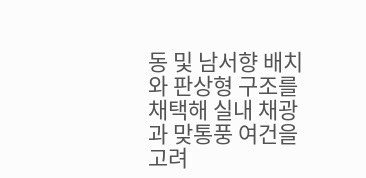동 및 남서향 배치와 판상형 구조를 채택해 실내 채광과 맞통풍 여건을 고려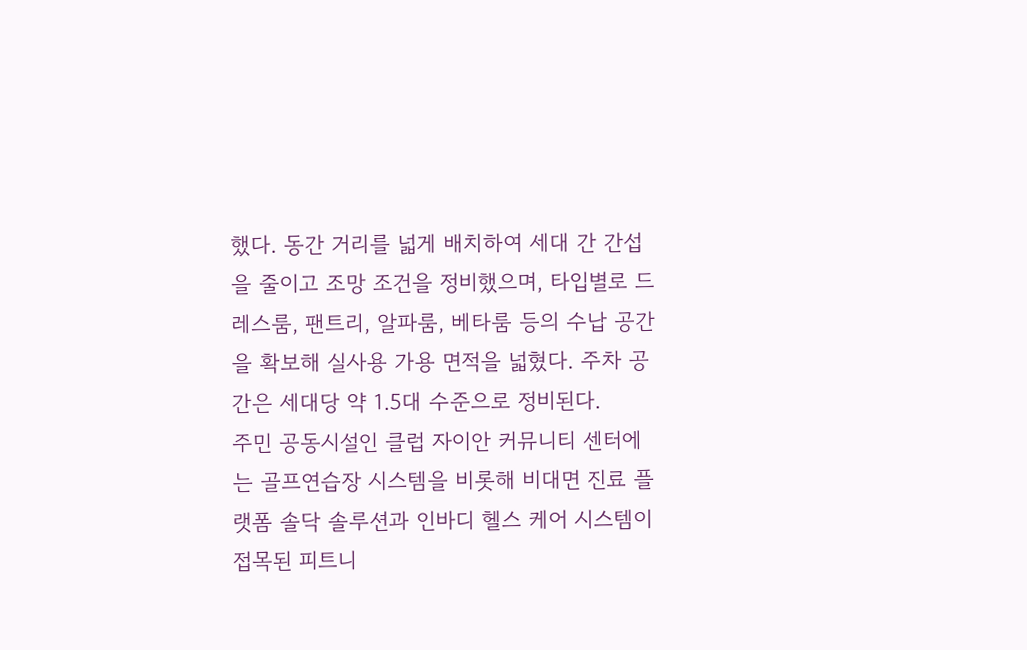했다. 동간 거리를 넓게 배치하여 세대 간 간섭을 줄이고 조망 조건을 정비했으며, 타입별로 드레스룸, 팬트리, 알파룸, 베타룸 등의 수납 공간을 확보해 실사용 가용 면적을 넓혔다. 주차 공간은 세대당 약 1.5대 수준으로 정비된다.
주민 공동시설인 클럽 자이안 커뮤니티 센터에는 골프연습장 시스템을 비롯해 비대면 진료 플랫폼 솔닥 솔루션과 인바디 헬스 케어 시스템이 접목된 피트니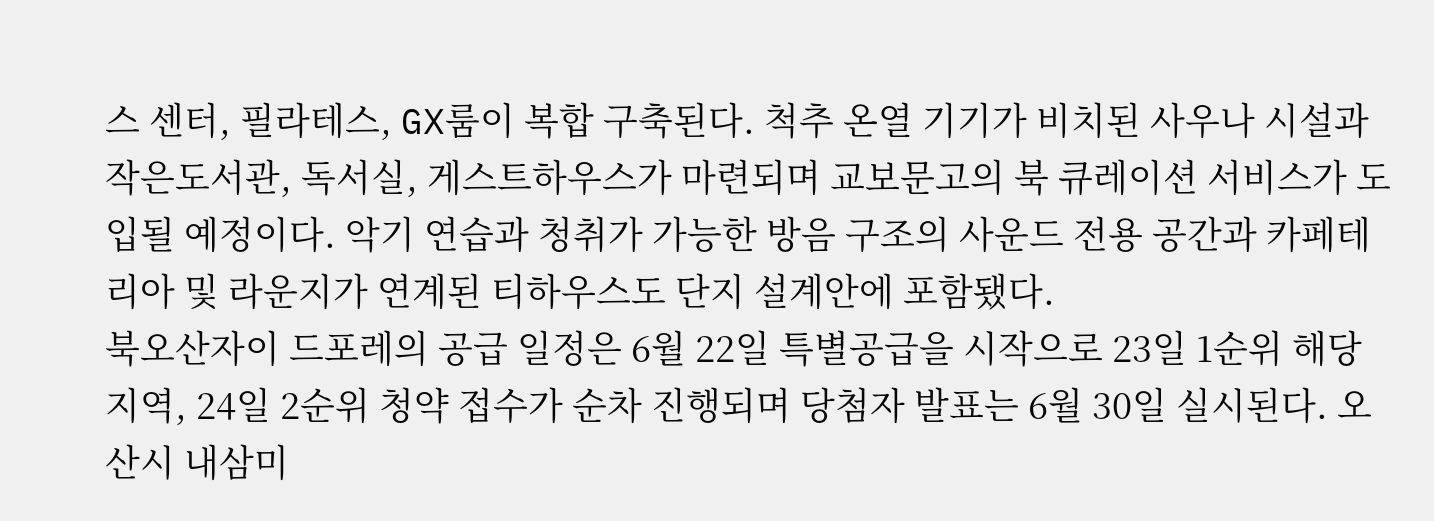스 센터, 필라테스, GX룸이 복합 구축된다. 척추 온열 기기가 비치된 사우나 시설과 작은도서관, 독서실, 게스트하우스가 마련되며 교보문고의 북 큐레이션 서비스가 도입될 예정이다. 악기 연습과 청취가 가능한 방음 구조의 사운드 전용 공간과 카페테리아 및 라운지가 연계된 티하우스도 단지 설계안에 포함됐다.
북오산자이 드포레의 공급 일정은 6월 22일 특별공급을 시작으로 23일 1순위 해당지역, 24일 2순위 청약 접수가 순차 진행되며 당첨자 발표는 6월 30일 실시된다. 오산시 내삼미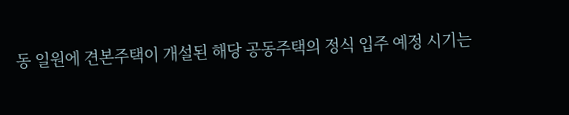동 일원에 견본주택이 개설된 해당 공동주택의 정식 입주 예정 시기는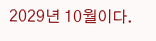2029년 10월이다.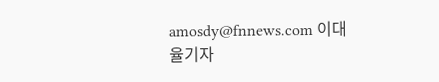amosdy@fnnews.com 이대율기자